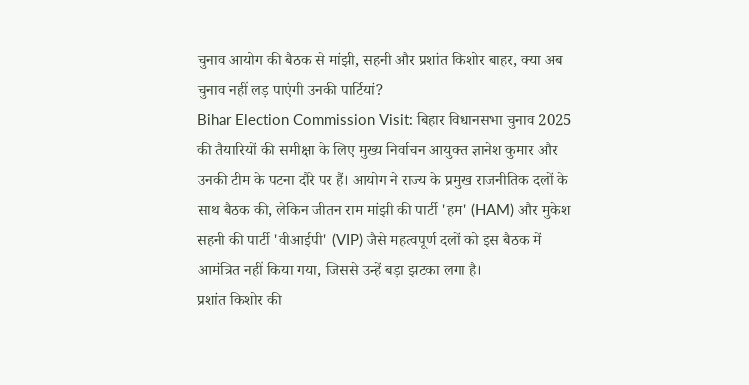चुनाव आयोग की बैठक से मांझी, सहनी और प्रशांत किशोर बाहर, क्या अब चुनाव नहीं लड़ पाएंगी उनकी पार्टियां?
Bihar Election Commission Visit: बिहार विधानसभा चुनाव 2025 की तैयारियों की समीक्षा के लिए मुख्य निर्वाचन आयुक्त ज्ञानेश कुमार और उनकी टीम के पटना दौरे पर हैं। आयोग ने राज्य के प्रमुख राजनीतिक दलों के साथ बैठक की, लेकिन जीतन राम मांझी की पार्टी 'हम' (HAM) और मुकेश सहनी की पार्टी 'वीआईपी' (VIP) जैसे महत्वपूर्ण दलों को इस बैठक में आमंत्रित नहीं किया गया, जिससे उन्हें बड़ा झटका लगा है।
प्रशांत किशोर की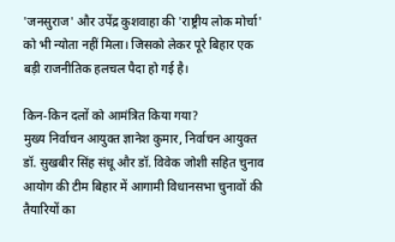'जनसुराज' और उपेंद्र कुशवाहा की 'राष्ट्रीय लोक मोर्चा' को भी न्योता नहीं मिला। जिसको लेकर पूरे बिहार एक बड़ी राजनीतिक हलचल पैदा हो गई है।

किन-किन दलों को आमंत्रित किया गया?
मुख्य निर्वाचन आयुक्त ज्ञानेश कुमार, निर्वाचन आयुक्त डॉ. सुखबीर सिंह संधू और डॉ. विवेक जोशी सहित चुनाव आयोग की टीम बिहार में आगामी विधानसभा चुनावों की तैयारियों का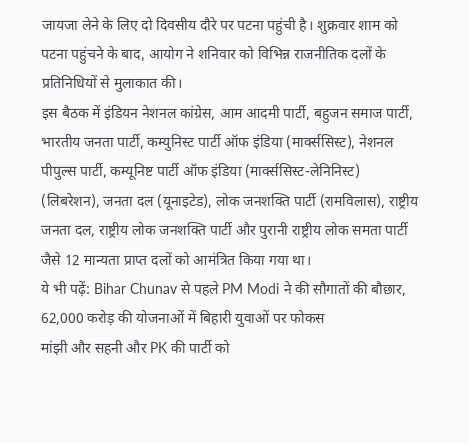जायजा लेने के लिए दो दिवसीय दौरे पर पटना पहुंची है। शुक्रवार शाम को पटना पहुंचने के बाद, आयोग ने शनिवार को विभिन्न राजनीतिक दलों के प्रतिनिधियों से मुलाकात की।
इस बैठक में इंडियन नेशनल कांग्रेस, आम आदमी पार्टी, बहुजन समाज पार्टी, भारतीय जनता पार्टी, कम्युनिस्ट पार्टी ऑफ इंडिया (मार्क्ससिस्ट), नेशनल पीपुल्स पार्टी, कम्यूनिष्ट पार्टी ऑफ इंडिया (मार्क्ससिस्ट-लेनिनिस्ट) (लिबरेशन), जनता दल (यूनाइटेड), लोक जनशक्ति पार्टी (रामविलास), राष्ट्रीय जनता दल, राष्ट्रीय लोक जनशक्ति पार्टी और पुरानी राष्ट्रीय लोक समता पार्टी जैसे 12 मान्यता प्राप्त दलों को आमंत्रित किया गया था।
ये भी पढ़ें: Bihar Chunav से पहले PM Modi ने की सौगातों की बौछार, 62,000 करोड़ की योजनाओं में बिहारी युवाओं पर फोकस
मांझी और सहनी और PK की पार्टी को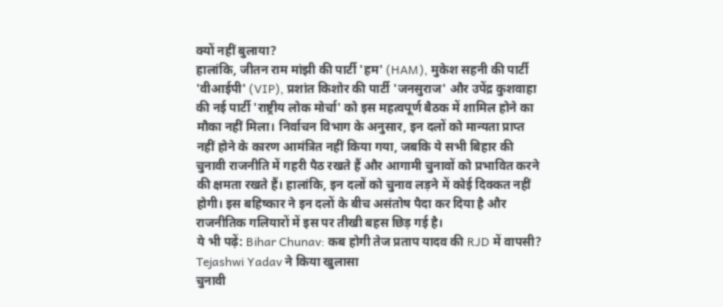क्यों नहीं बुलाया?
हालांकि, जीतन राम मांझी की पार्टी 'हम' (HAM), मुकेश सहनी की पार्टी 'वीआईपी' (VIP), प्रशांत किशोर की पार्टी 'जनसुराज' और उपेंद्र कुशवाहा की नई पार्टी 'राष्ट्रीय लोक मोर्चा' को इस महत्वपूर्ण बैठक में शामिल होने का मौका नहीं मिला। निर्वाचन विभाग के अनुसार, इन दलों को मान्यता प्राप्त नहीं होने के कारण आमंत्रित नहीं किया गया, जबकि ये सभी बिहार की चुनावी राजनीति में गहरी पैठ रखते हैं और आगामी चुनावों को प्रभावित करने की क्षमता रखते हैं। हालांकि, इन दलों को चुनाव लड़ने में कोई दिक्कत नहीं होगी। इस बहिष्कार ने इन दलों के बीच असंतोष पैदा कर दिया है और राजनीतिक गलियारों में इस पर तीखी बहस छिड़ गई है।
ये भी पढ़ें: Bihar Chunav: कब होगी तेज प्रताप यादव की RJD में वापसी? Tejashwi Yadav ने किया खुलासा
चुनावी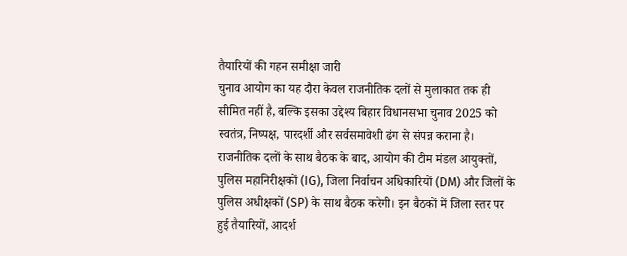तैयारियों की गहन समीक्षा जारी
चुनाव आयोग का यह दौरा केवल राजनीतिक दलों से मुलाकात तक ही सीमित नहीं है, बल्कि इसका उद्देश्य बिहार विधानसभा चुनाव 2025 को स्वतंत्र, निष्पक्ष, पारदर्शी और सर्वसमावेशी ढंग से संपन्न कराना है। राजनीतिक दलों के साथ बैठक के बाद, आयोग की टीम मंडल आयुक्तों, पुलिस महानिरीक्षकों (IG), जिला निर्वाचन अधिकारियों (DM) और जिलों के पुलिस अधीक्षकों (SP) के साथ बैठक करेगी। इन बैठकों में जिला स्तर पर हुई तैयारियों, आदर्श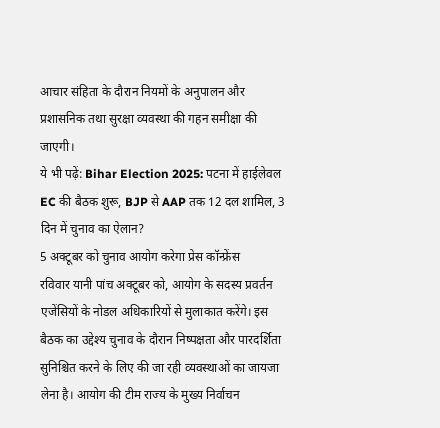आचार संहिता के दौरान नियमों के अनुपालन और प्रशासनिक तथा सुरक्षा व्यवस्था की गहन समीक्षा की जाएगी।
ये भी पढ़ें: Bihar Election 2025: पटना में हाईलेवल EC की बैठक शुरू, BJP से AAP तक 12 दल शामिल, 3 दिन में चुनाव का ऐलान?
5 अक्टूबर को चुनाव आयोग करेगा प्रेस कॉन्फ्रेंस
रविवार यानी पांच अक्टूबर को, आयोग के सदस्य प्रवर्तन एजेंसियों के नोडल अधिकारियों से मुलाकात करेंगे। इस बैठक का उद्देश्य चुनाव के दौरान निष्पक्षता और पारदर्शिता सुनिश्चित करने के लिए की जा रही व्यवस्थाओं का जायजा लेना है। आयोग की टीम राज्य के मुख्य निर्वाचन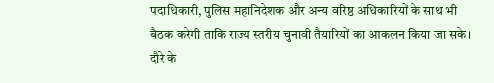पदाधिकारी, पुलिस महानिदेशक और अन्य वरिष्ठ अधिकारियों के साथ भी बैठक करेगी ताकि राज्य स्तरीय चुनावी तैयारियों का आकलन किया जा सके। दौरे के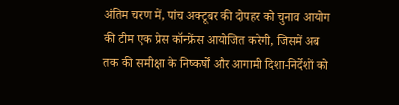अंतिम चरण में, पांच अक्टूबर की दोपहर को चुनाव आयोग की टीम एक प्रेस कॉन्फ्रेंस आयोजित करेगी, जिसमें अब तक की समीक्षा के निष्कर्षों और आगामी दिशा-निर्देशों को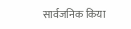सार्वजनिक किया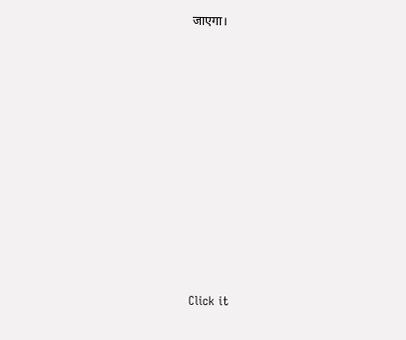जाएगा।












Click it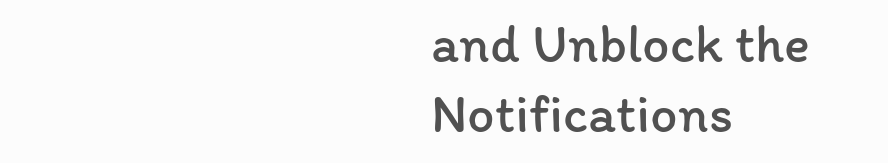and Unblock the Notifications